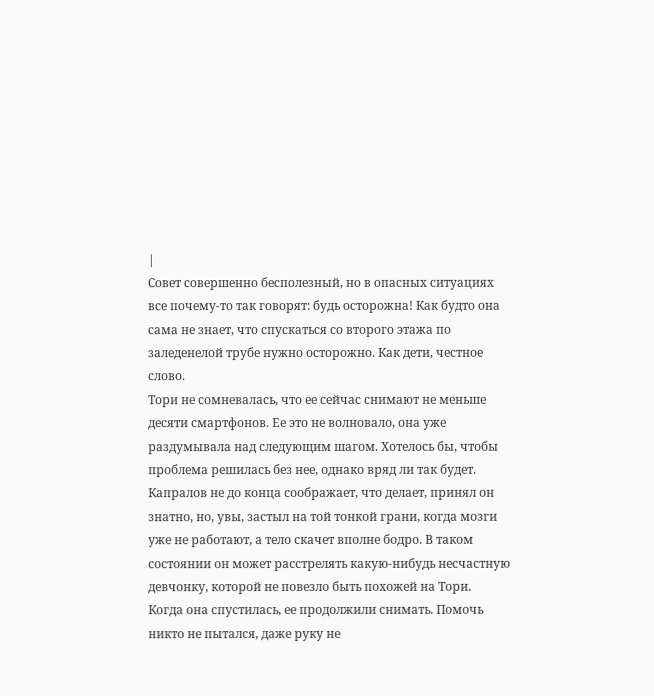|
Совет совершенно бесполезный, но в опасных ситуациях все почему-то так говорят: будь осторожна! Как будто она сама не знает, что спускаться со второго этажа по заледенелой трубе нужно осторожно. Как дети, честное слово.
Тори не сомневалась, что ее сейчас снимают не меньше десяти смартфонов. Ее это не волновало, она уже раздумывала над следующим шагом. Хотелось бы, чтобы проблема решилась без нее, однако вряд ли так будет. Капралов не до конца соображает, что делает, принял он знатно, но, увы, застыл на той тонкой грани, когда мозги уже не работают, а тело скачет вполне бодро. В таком состоянии он может расстрелять какую-нибудь несчастную девчонку, которой не повезло быть похожей на Тори.
Когда она спустилась, ее продолжили снимать. Помочь никто не пытался, даже руку не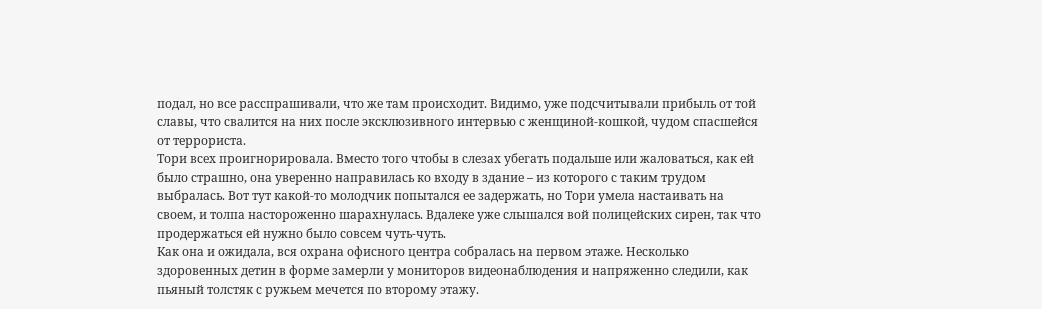подал, но все расспрашивали, что же там происходит. Видимо, уже подсчитывали прибыль от той славы, что свалится на них после эксклюзивного интервью с женщиной-кошкой, чудом спасшейся от террориста.
Тори всех проигнорировала. Вместо того чтобы в слезах убегать подальше или жаловаться, как ей было страшно, она уверенно направилась ко входу в здание – из которого с таким трудом выбралась. Вот тут какой-то молодчик попытался ее задержать, но Тори умела настаивать на своем, и толпа настороженно шарахнулась. Вдалеке уже слышался вой полицейских сирен, так что продержаться ей нужно было совсем чуть-чуть.
Как она и ожидала, вся охрана офисного центра собралась на первом этаже. Несколько здоровенных детин в форме замерли у мониторов видеонаблюдения и напряженно следили, как пьяный толстяк с ружьем мечется по второму этажу.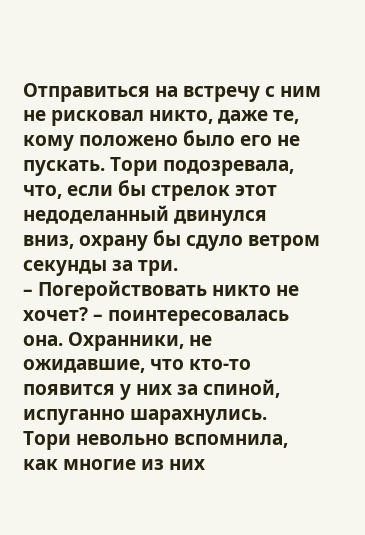Отправиться на встречу с ним не рисковал никто, даже те, кому положено было его не пускать. Тори подозревала, что, если бы стрелок этот недоделанный двинулся вниз, охрану бы сдуло ветром секунды за три.
– Погеройствовать никто не хочет? – поинтересовалась она. Охранники, не ожидавшие, что кто-то появится у них за спиной, испуганно шарахнулись.
Тори невольно вспомнила, как многие из них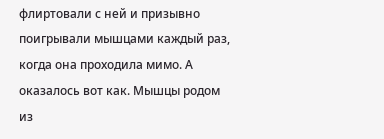флиртовали с ней и призывно поигрывали мышцами каждый раз, когда она проходила мимо. А оказалось вот как. Мышцы родом из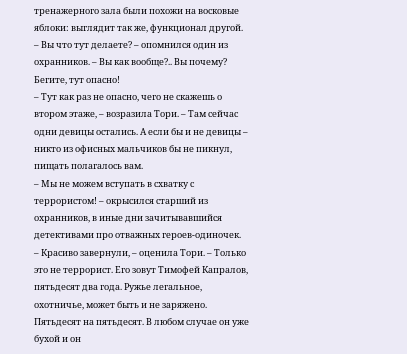тренажерного зала были похожи на восковые яблоки: выглядит так же, функционал другой.
– Вы что тут делаете? – опомнился один из охранников. – Вы как вообще?.. Вы почему? Бегите, тут опасно!
– Тут как раз не опасно, чего не скажешь о втором этаже, – возразила Тори. – Там сейчас одни девицы остались. А если бы и не девицы – никто из офисных мальчиков бы не пикнул, пищать полагалось вам.
– Мы не можем вступать в схватку с террористом! – окрысился старший из охранников, в иные дни зачитывавшийся детективами про отважных героев-одиночек.
– Красиво завернули, – оценила Тори. – Только это не террорист. Его зовут Тимофей Капралов, пятьдесят два года. Ружье легальное, охотничье, может быть и не заряжено. Пятьдесят на пятьдесят. В любом случае он уже бухой и он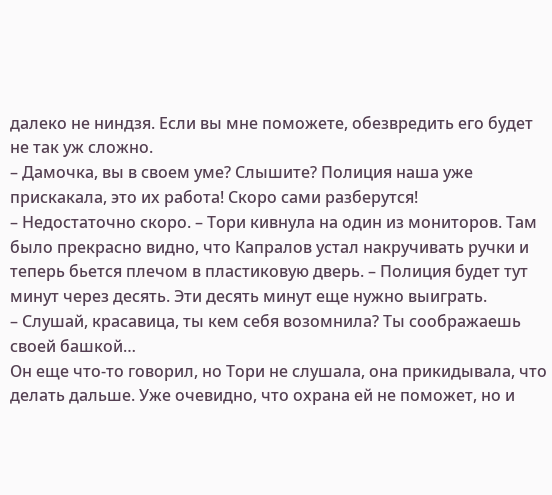далеко не ниндзя. Если вы мне поможете, обезвредить его будет не так уж сложно.
– Дамочка, вы в своем уме? Слышите? Полиция наша уже прискакала, это их работа! Скоро сами разберутся!
– Недостаточно скоро. – Тори кивнула на один из мониторов. Там было прекрасно видно, что Капралов устал накручивать ручки и теперь бьется плечом в пластиковую дверь. – Полиция будет тут минут через десять. Эти десять минут еще нужно выиграть.
– Слушай, красавица, ты кем себя возомнила? Ты соображаешь своей башкой…
Он еще что-то говорил, но Тори не слушала, она прикидывала, что делать дальше. Уже очевидно, что охрана ей не поможет, но и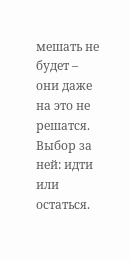мешать не будет – они даже на это не решатся. Выбор за ней: идти или остаться.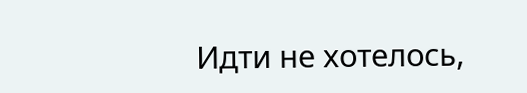Идти не хотелось,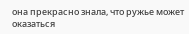она прекрасно знала, что ружье может оказаться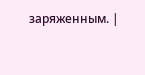заряженным. |